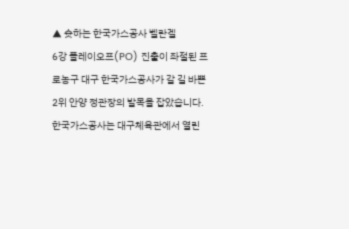▲ 슛하는 한국가스공사 벨란겔
6강 플레이오프(PO) 진출이 좌절된 프로농구 대구 한국가스공사가 갈 길 바쁜 2위 안양 정관장의 발목을 잡았습니다.
한국가스공사는 대구체육관에서 열린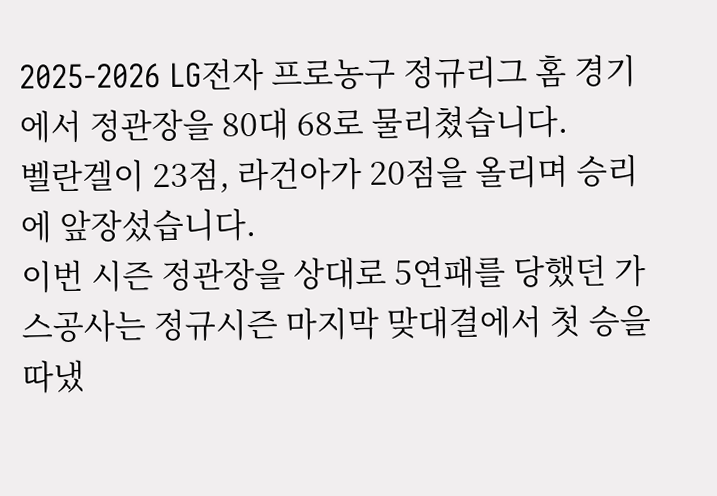2025-2026 LG전자 프로농구 정규리그 홈 경기에서 정관장을 80대 68로 물리쳤습니다.
벨란겔이 23점, 라건아가 20점을 올리며 승리에 앞장섰습니다.
이번 시즌 정관장을 상대로 5연패를 당했던 가스공사는 정규시즌 마지막 맞대결에서 첫 승을 따냈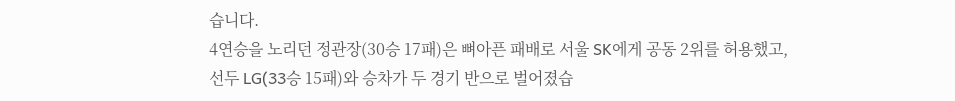습니다.
4연승을 노리던 정관장(30승 17패)은 뼈아픈 패배로 서울 SK에게 공동 2위를 허용했고, 선두 LG(33승 15패)와 승차가 두 경기 반으로 벌어졌습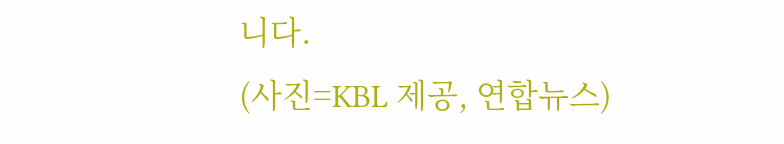니다.
(사진=KBL 제공, 연합뉴스)